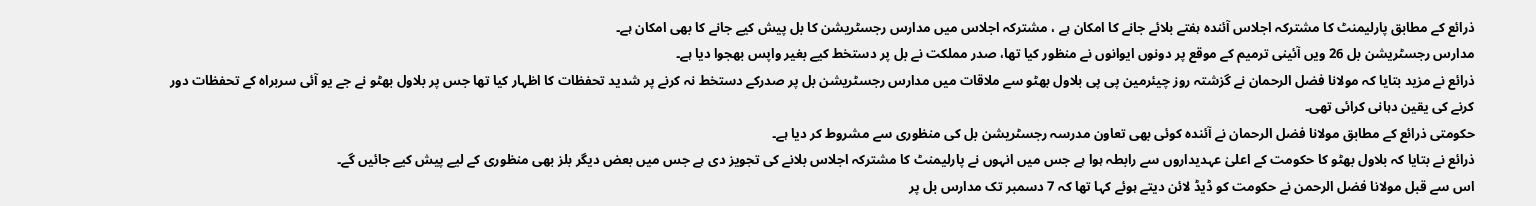ذرائع کے مطابق پارلیمنٹ کا مشترکہ اجلاس آئندہ ہفتے بلائے جانے کا امکان ہے ، مشترکہ اجلاس میں مدارس رجسٹریشن کا بل پیش کیے جانے کا بھی امکان ہے۔
مدارس رجسٹریشن بل 26 ویں آئینی ترمیم کے موقع پر دونوں ایوانوں نے منظور کیا تھا، صدر مملکت نے بل پر دستخط کیے بغیر واپس بھجوا دیا ہے۔
ذرائع نے مزید بتایا کہ مولانا فضل الرحمان نے گزشتہ روز چیئرمین پی پی بلاول بھٹو سے ملاقات میں مدارس رجسٹریشن بل پر صدرکے دستخط نہ کرنے پر شدید تحفظات کا اظہار کیا تھا جس پر بلاول بھٹو نے جے یو آئی سربراہ کے تحفظات دور کرنے کی یقین دہانی کرائی تھی۔
حکومتی ذرائع کے مطابق مولانا فضل الرحمان نے آئندہ کوئی بھی تعاون مدرسہ رجسٹریشن بل کی منظوری سے مشروط کر دیا ہے۔
ذرائع نے بتایا کہ بلاول بھٹو کا حکومت کے اعلیٰ عہدیداروں سے رابطہ ہوا ہے جس میں انہوں نے پارلیمنٹ کا مشترکہ اجلاس بلانے کی تجویز دی ہے جس میں بعض دیگر بلز بھی منظوری کے لیے پیش کیے جائیں گے۔
اس سے قبل مولانا فضل الرحمن نے حکومت کو ڈیڈ لائن دیتے ہوئے کہا تھا کہ 7 دسمبر تک مدارس بل پر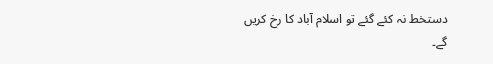دستخط نہ کئے گئے تو اسلام آباد کا رخ کریں گے۔